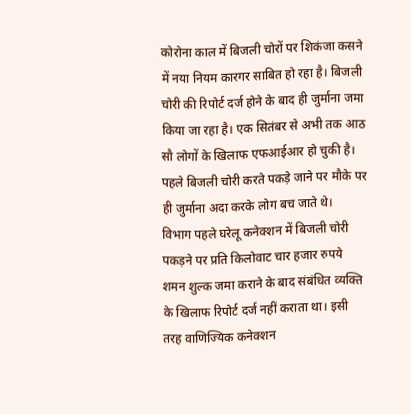कोरोना काल में बिजली चोरों पर शिकंजा कसने में नया नियम कारगर साबित हो रहा है। बिजली चोरी की रिपोर्ट दर्ज होने के बाद ही जुर्माना जमा किया जा रहा है। एक सितंबर से अभी तक आठ सौ लोगों के खिलाफ एफआईआर हो चुकी है। पहले बिजली चोरी करते पकड़े जाने पर मौके पर ही जुर्माना अदा करके लोग बच जाते थे।
विभाग पहले घरेलू कनेक्शन में बिजली चोरी पकड़ने पर प्रति किलोवाट चार हजार रुपये शमन शुल्क जमा कराने के बाद संबंधित व्यक्ति के खिलाफ रिपोर्ट दर्ज नहीं कराता था। इसी तरह वाणिज्यिक कनेक्शन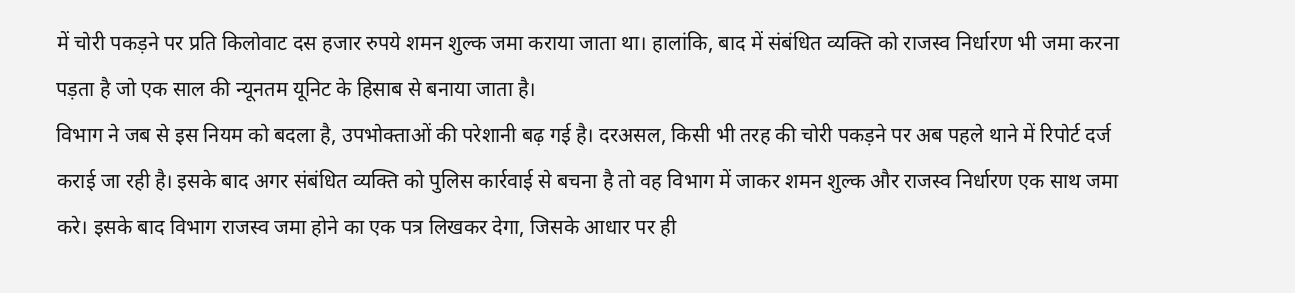में चोरी पकड़ने पर प्रति किलोवाट दस हजार रुपये शमन शुल्क जमा कराया जाता था। हालांकि, बाद में संबंधित व्यक्ति को राजस्व निर्धारण भी जमा करना पड़ता है जो एक साल की न्यूनतम यूनिट के हिसाब से बनाया जाता है।
विभाग ने जब से इस नियम को बदला है, उपभोक्ताओं की परेशानी बढ़ गई है। दरअसल, किसी भी तरह की चोरी पकड़ने पर अब पहले थाने में रिपोर्ट दर्ज कराई जा रही है। इसके बाद अगर संबंधित व्यक्ति को पुलिस कार्रवाई से बचना है तो वह विभाग में जाकर शमन शुल्क और राजस्व निर्धारण एक साथ जमा करे। इसके बाद विभाग राजस्व जमा होने का एक पत्र लिखकर देगा, जिसके आधार पर ही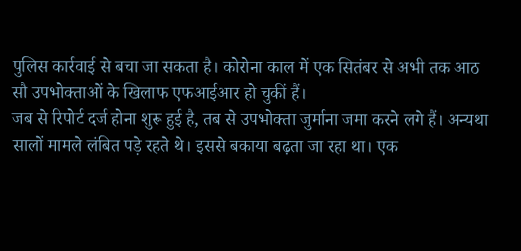पुलिस कार्रवाई से बचा जा सकता है। कोरोना काल में एक सितंबर से अभी तक आठ सौ उपभोक्ताओं के खिलाफ एफआईआर हो चुकीं हैं।
जब से रिपोर्ट दर्ज होना शुरू हुई है, तब से उपभोक्ता जुर्माना जमा करने लगे हैं। अन्यथा सालों मामले लंबित पड़े रहते थे। इससे बकाया बढ़ता जा रहा था। एक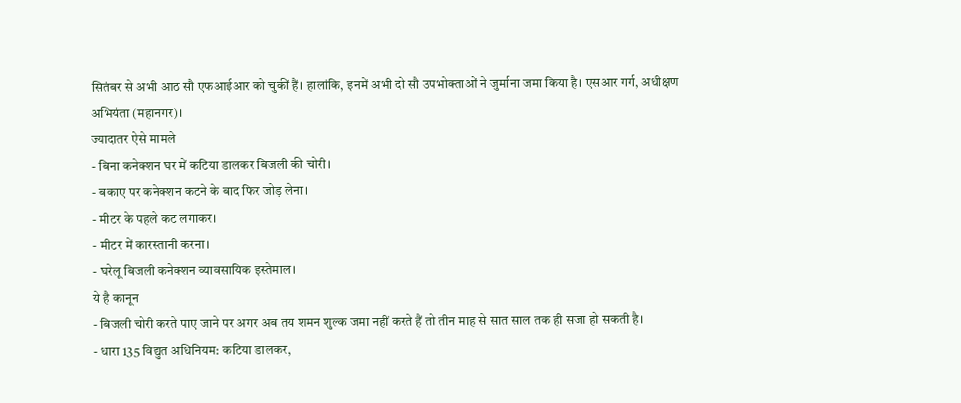सितंबर से अभी आठ सौ एफआईआर को चुकीं हैं। हालांकि, इनमें अभी दो सौ उपभोक्ताओं ने जुर्माना जमा किया है। एसआर गर्ग, अधीक्षण अभियंता (महानगर)।
ज्यादातर ऐसे मामले
- बिना कनेक्शन घर में कटिया डालकर बिजली की चोरी।
- बकाए पर कनेक्शन कटने के बाद फिर जोड़ लेना।
- मीटर के पहले कट लगाकर।
- मीटर में कारस्तानी करना।
- घरेलू बिजली कनेक्शन व्यावसायिक इस्तेमाल।
ये है कानून
- बिजली चोरी करते पाए जाने पर अगर अब तय शमन शुल्क जमा नहीं करते हैं तो तीन माह से सात साल तक ही सजा हो सकती है।
- धारा 135 विद्युत अधिनियम: कटिया डालकर,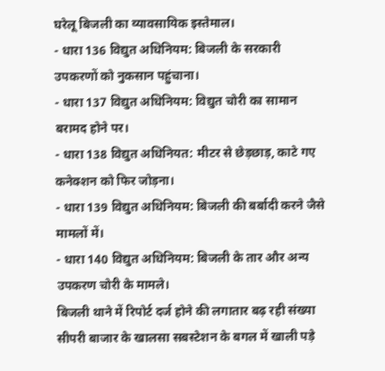घरेलू बिजली का व्यावसायिक इस्तेमाल।
- धारा 136 विद्युत अधिनियम: बिजली के सरकारी उपकरणों को नुकसान पहुंचाना।
- धारा 137 विद्युत अधिनियम: विद्युत चोरी का सामान बरामद होने पर।
- धारा 138 विद्युत अधिनियत: मीटर से छेड़छाड़, काटे गए कनेक्शन को फिर जोड़ना।
- धारा 139 विद्युत अधिनियम: बिजली की बर्बादी करने जैसे मामलों में।
- धारा 140 विद्युत अधिनियम: बिजली के तार और अन्य उपकरण चोरी के मामले।
बिजली थाने में रिपोर्ट दर्ज होने की लगातार बढ़ रही संख्या
सीपरी बाजार के खालसा सबस्टेशन के बगल में खाली पड़े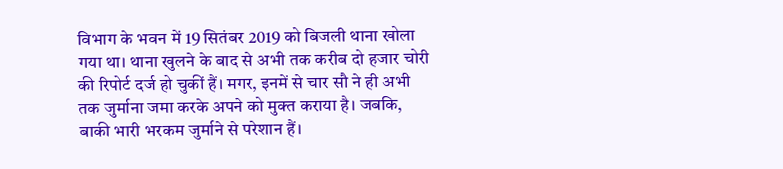विभाग के भवन में 19 सितंबर 2019 को बिजली थाना खोला गया था। थाना खुलने के बाद से अभी तक करीब दो हजार चोरी की रिपोर्ट दर्ज हो चुकीं हैं। मगर, इनमें से चार सौ ने ही अभी तक जुर्माना जमा करके अपने को मुक्त कराया है। जबकि, बाकी भारी भरकम जुर्माने से परेशान हैं।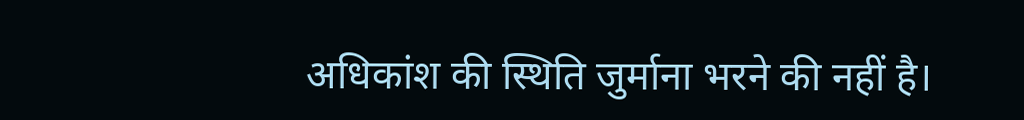अधिकांश की स्थिति जुर्माना भरने की नहीं है।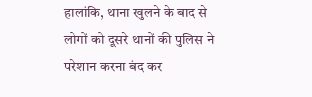हालांकि, थाना खुलने के बाद से लोगों को दूसरे थानों की पुलिस ने परेशान करना बंद कर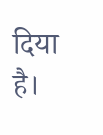दिया है।